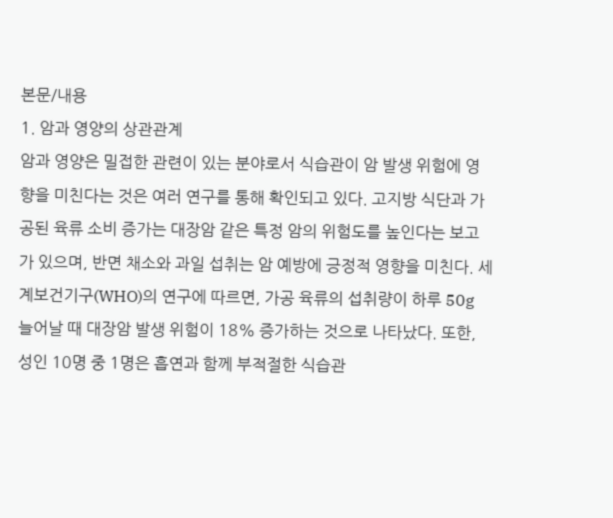본문/내용
1. 암과 영양의 상관관계
암과 영양은 밀접한 관련이 있는 분야로서 식습관이 암 발생 위험에 영향을 미친다는 것은 여러 연구를 통해 확인되고 있다. 고지방 식단과 가공된 육류 소비 증가는 대장암 같은 특정 암의 위험도를 높인다는 보고가 있으며, 반면 채소와 과일 섭취는 암 예방에 긍정적 영향을 미친다. 세계보건기구(WHO)의 연구에 따르면, 가공 육류의 섭취량이 하루 50g 늘어날 때 대장암 발생 위험이 18% 증가하는 것으로 나타났다. 또한, 성인 10명 중 1명은 흡연과 함께 부적절한 식습관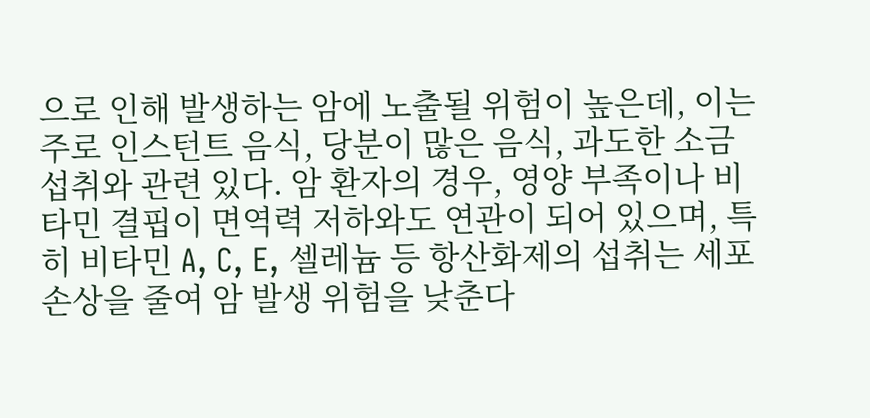으로 인해 발생하는 암에 노출될 위험이 높은데, 이는 주로 인스턴트 음식, 당분이 많은 음식, 과도한 소금 섭취와 관련 있다. 암 환자의 경우, 영양 부족이나 비타민 결핍이 면역력 저하와도 연관이 되어 있으며, 특히 비타민 A, C, E, 셀레늄 등 항산화제의 섭취는 세포 손상을 줄여 암 발생 위험을 낮춘다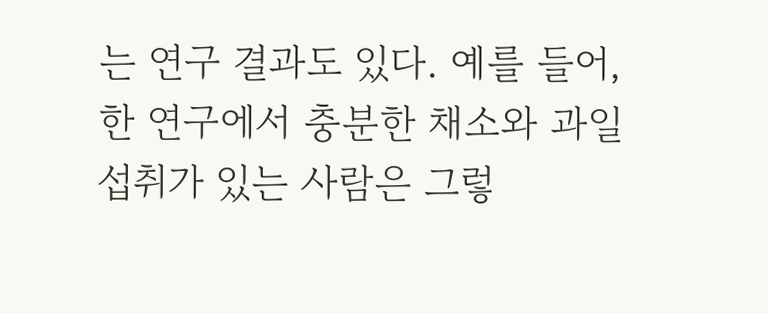는 연구 결과도 있다. 예를 들어, 한 연구에서 충분한 채소와 과일 섭취가 있는 사람은 그렇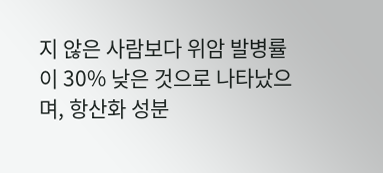지 않은 사람보다 위암 발병률이 30% 낮은 것으로 나타났으며, 항산화 성분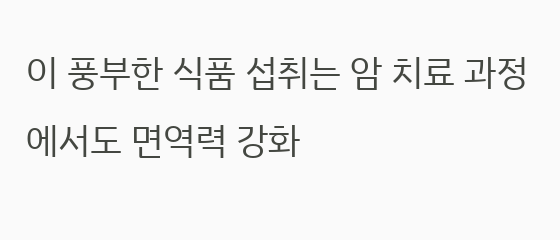이 풍부한 식품 섭취는 암 치료 과정에서도 면역력 강화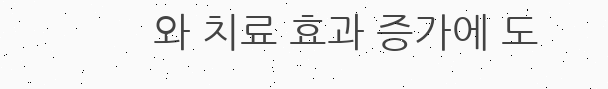와 치료 효과 증가에 도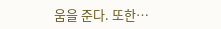움을 준다. 또한…